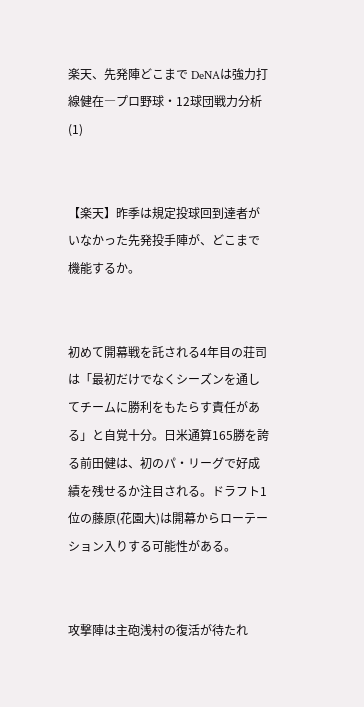楽天、先発陣どこまで DeNAは強力打線健在―プロ野球・12球団戦力分析(1)


【楽天】昨季は規定投球回到達者がいなかった先発投手陣が、どこまで機能するか。


初めて開幕戦を託される4年目の荘司は「最初だけでなくシーズンを通してチームに勝利をもたらす責任がある」と自覚十分。日米通算165勝を誇る前田健は、初のパ・リーグで好成績を残せるか注目される。ドラフト1位の藤原(花園大)は開幕からローテーション入りする可能性がある。


攻撃陣は主砲浅村の復活が待たれ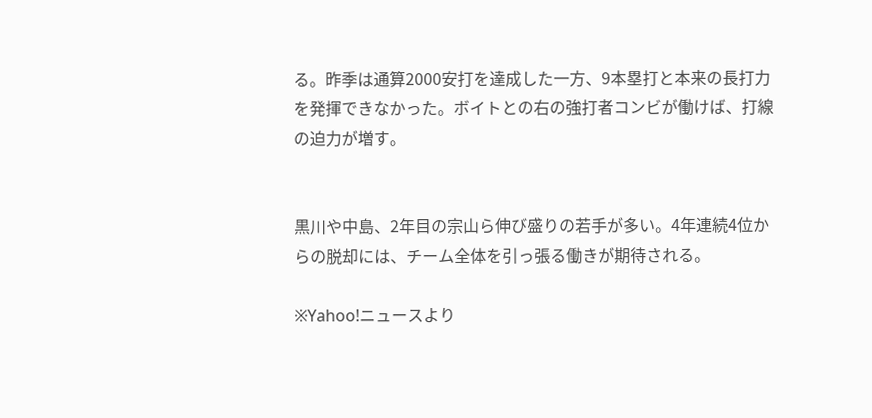る。昨季は通算2000安打を達成した一方、9本塁打と本来の長打力を発揮できなかった。ボイトとの右の強打者コンビが働けば、打線の迫力が増す。


黒川や中島、2年目の宗山ら伸び盛りの若手が多い。4年連続4位からの脱却には、チーム全体を引っ張る働きが期待される。

※Yahoo!ニュースより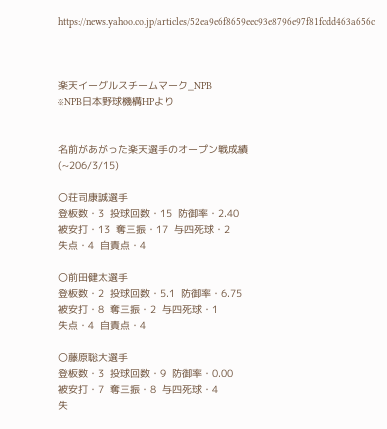https://news.yahoo.co.jp/articles/52ea9e6f8659eec93e8796e97f81fcdd463a656c



楽天イーグルスチームマーク_NPB
※NPB日本野球機構HPより


名前があがった楽天選手のオープン戦成績
(~206/3/15)

〇荘司康誠選手
登板数・3  投球回数・15  防御率・2.40
被安打・13  奪三振・17  与四死球・2
失点・4  自責点・4

〇前田健太選手
登板数・2  投球回数・5.1  防御率・6.75
被安打・8  奪三振・2  与四死球・1
失点・4  自責点・4

〇藤原聡大選手
登板数・3  投球回数・9  防御率・0.00
被安打・7  奪三振・8  与四死球・4
失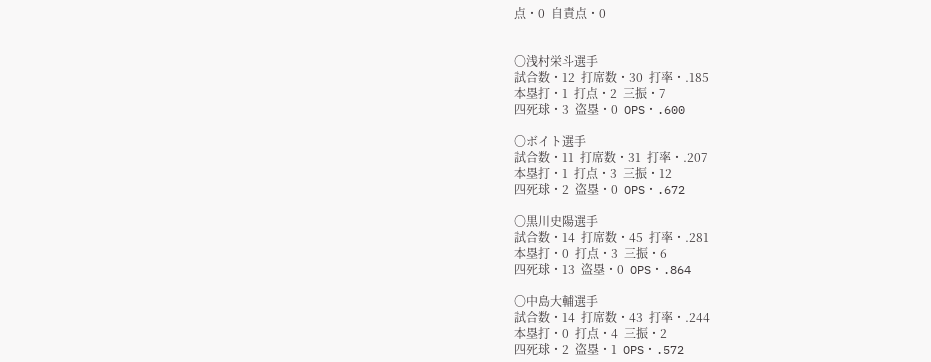点・0  自責点・0


〇浅村栄斗選手
試合数・12  打席数・30  打率・.185
本塁打・1  打点・2  三振・7
四死球・3  盗塁・0  OPS・.600

〇ボイト選手
試合数・11  打席数・31  打率・.207
本塁打・1  打点・3  三振・12
四死球・2  盗塁・0  OPS・.672

〇黒川史陽選手
試合数・14  打席数・45  打率・.281
本塁打・0  打点・3  三振・6
四死球・13  盗塁・0  OPS・.864

〇中島大輔選手
試合数・14  打席数・43  打率・.244
本塁打・0  打点・4  三振・2
四死球・2  盗塁・1  OPS・.572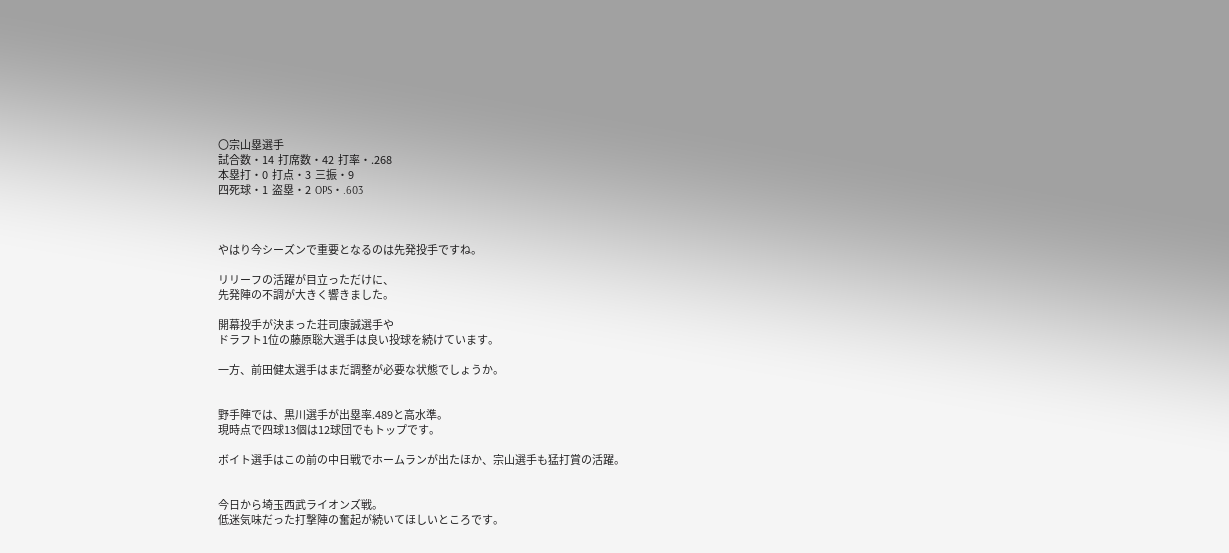〇宗山塁選手
試合数・14  打席数・42  打率・.268
本塁打・0  打点・3  三振・9
四死球・1  盗塁・2  OPS・.603



やはり今シーズンで重要となるのは先発投手ですね。

リリーフの活躍が目立っただけに、
先発陣の不調が大きく響きました。

開幕投手が決まった荘司康誠選手や
ドラフト1位の藤原聡大選手は良い投球を続けています。

一方、前田健太選手はまだ調整が必要な状態でしょうか。


野手陣では、黒川選手が出塁率.489と高水準。
現時点で四球13個は12球団でもトップです。

ボイト選手はこの前の中日戦でホームランが出たほか、宗山選手も猛打賞の活躍。


今日から埼玉西武ライオンズ戦。
低迷気味だった打撃陣の奮起が続いてほしいところです。